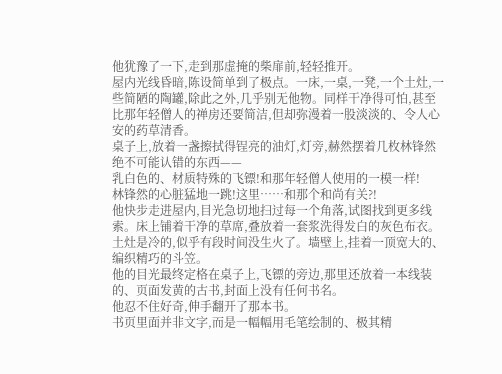他犹豫了一下,走到那虚掩的柴扉前,轻轻推开。
屋内光线昏暗,陈设简单到了极点。一床,一桌,一凳,一个土灶,一些简陋的陶罐,除此之外,几乎别无他物。同样干净得可怕,甚至比那年轻僧人的禅房还要简洁,但却弥漫着一股淡淡的、令人心安的药草清香。
桌子上,放着一盏擦拭得锃亮的油灯,灯旁,赫然摆着几枚林锋然绝不可能认错的东西——
乳白色的、材质特殊的飞镖!和那年轻僧人使用的一模一样!
林锋然的心脏猛地一跳!这里……和那个和尚有关?!
他快步走进屋内,目光急切地扫过每一个角落,试图找到更多线索。床上铺着干净的草席,叠放着一套浆洗得发白的灰色布衣。土灶是冷的,似乎有段时间没生火了。墙壁上,挂着一顶宽大的、编织精巧的斗笠。
他的目光最终定格在桌子上,飞镖的旁边,那里还放着一本线装的、页面发黄的古书,封面上没有任何书名。
他忍不住好奇,伸手翻开了那本书。
书页里面并非文字,而是一幅幅用毛笔绘制的、极其精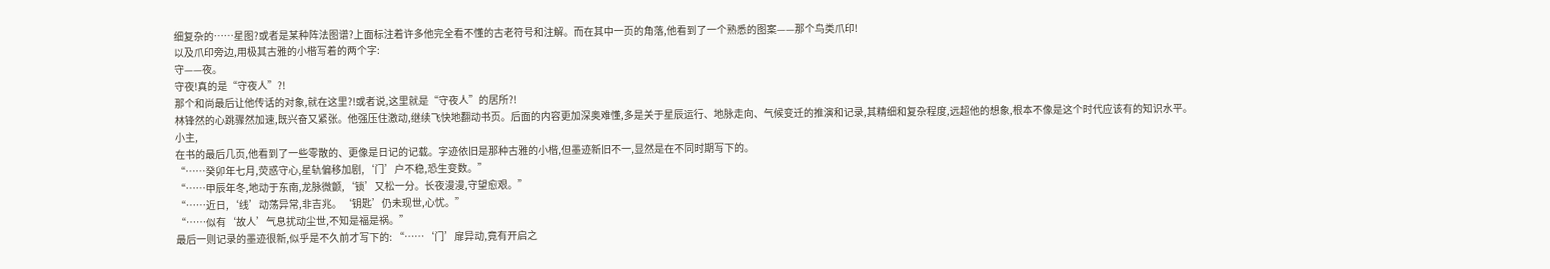细复杂的……星图?或者是某种阵法图谱?上面标注着许多他完全看不懂的古老符号和注解。而在其中一页的角落,他看到了一个熟悉的图案——那个鸟类爪印!
以及爪印旁边,用极其古雅的小楷写着的两个字:
守——夜。
守夜!真的是“守夜人”?!
那个和尚最后让他传话的对象,就在这里?!或者说,这里就是“守夜人”的居所?!
林锋然的心跳骤然加速,既兴奋又紧张。他强压住激动,继续飞快地翻动书页。后面的内容更加深奥难懂,多是关于星辰运行、地脉走向、气候变迁的推演和记录,其精细和复杂程度,远超他的想象,根本不像是这个时代应该有的知识水平。
小主,
在书的最后几页,他看到了一些零散的、更像是日记的记载。字迹依旧是那种古雅的小楷,但墨迹新旧不一,显然是在不同时期写下的。
“……癸卯年七月,荧惑守心,星轨偏移加剧,‘门’户不稳,恐生变数。”
“……甲辰年冬,地动于东南,龙脉微颤,‘锁’又松一分。长夜漫漫,守望愈艰。”
“……近日,‘线’动荡异常,非吉兆。‘钥匙’仍未现世,心忧。”
“……似有‘故人’气息扰动尘世,不知是福是祸。”
最后一则记录的墨迹很新,似乎是不久前才写下的: “……‘门’扉异动,竟有开启之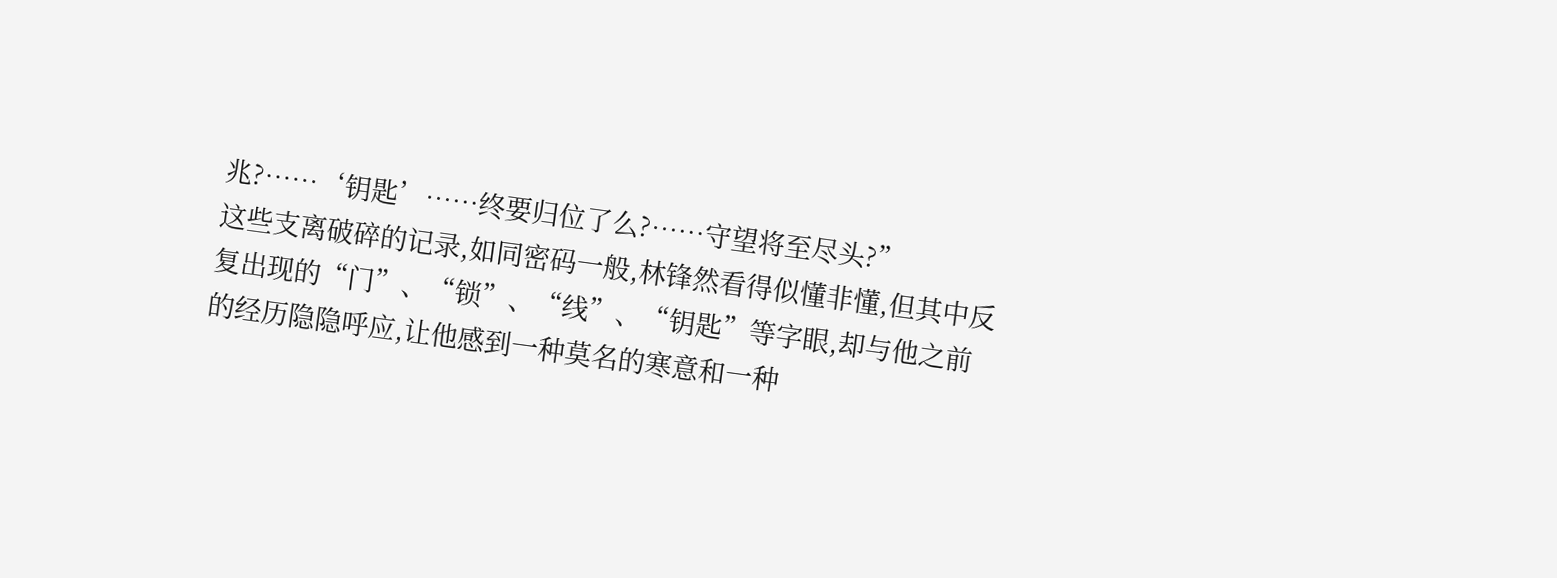兆?……‘钥匙’……终要归位了么?……守望将至尽头?”
这些支离破碎的记录,如同密码一般,林锋然看得似懂非懂,但其中反复出现的“门”、“锁”、“线”、“钥匙”等字眼,却与他之前的经历隐隐呼应,让他感到一种莫名的寒意和一种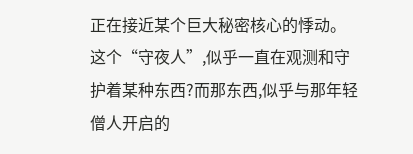正在接近某个巨大秘密核心的悸动。
这个“守夜人”,似乎一直在观测和守护着某种东西?而那东西,似乎与那年轻僧人开启的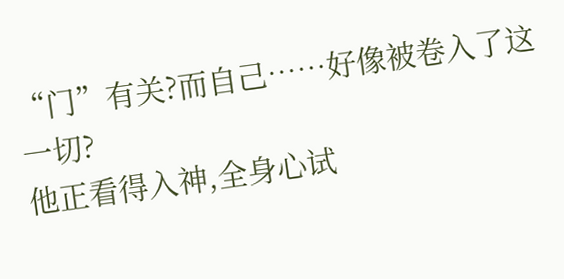“门”有关?而自己……好像被卷入了这一切?
他正看得入神,全身心试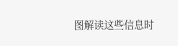图解读这些信息时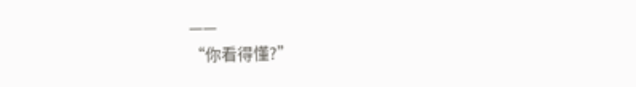——
“你看得懂?”